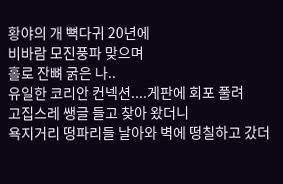황야의 개 뼉다귀 20년에
비바람 모진풍파 맞으며
홀로 잔뼈 굵은 나..
유일한 코리안 컨넥션....게판에 회포 풀려
고집스레 쌩글 들고 찾아 왔더니
욕지거리 떵파리들 날아와 벽에 떵칠하고 갔더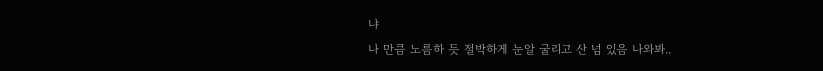냐
나 만큼 노름하 듯 절박하게 눈알 굴리고 산 넘 있음 나와봐..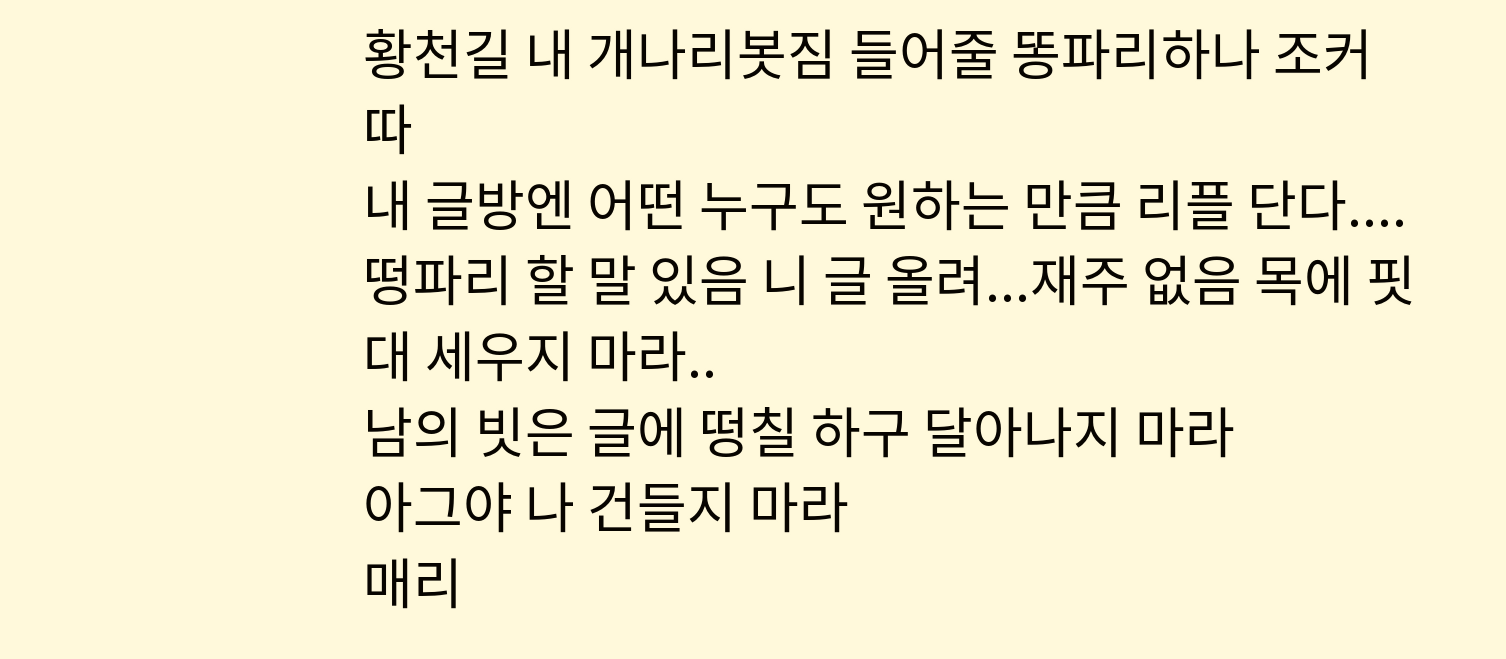황천길 내 개나리봇짐 들어줄 똥파리하나 조커따
내 글방엔 어떤 누구도 원하는 만큼 리플 단다....
떵파리 할 말 있음 니 글 올려...재주 없음 목에 핏대 세우지 마라..
남의 빗은 글에 떵칠 하구 달아나지 마라
아그야 나 건들지 마라
매리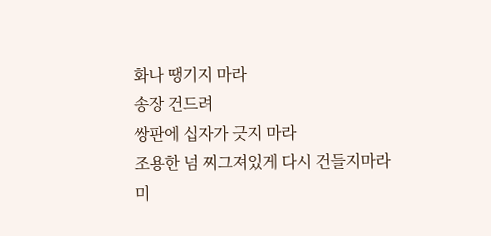화나 땡기지 마라
송장 건드려
쌍판에 십자가 긋지 마라
조용한 넘 찌그져있게 다시 건들지마라
미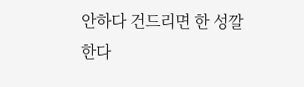안하다 건드리면 한 성깔 한다